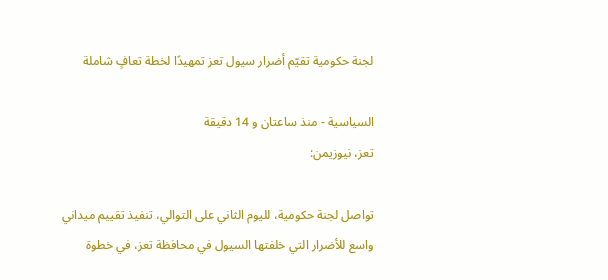لجنة حكومية تقيّم أضرار سيول تعز تمهيدًا لخطة تعافٍ شاملة

السياسية - منذ ساعتان و 14 دقيقة
تعز، نيوزيمن:

تواصل لجنة حكومية، لليوم الثاني على التوالي، تنفيذ تقييم ميداني واسع للأضرار التي خلفتها السيول في محافظة تعز، في خطوة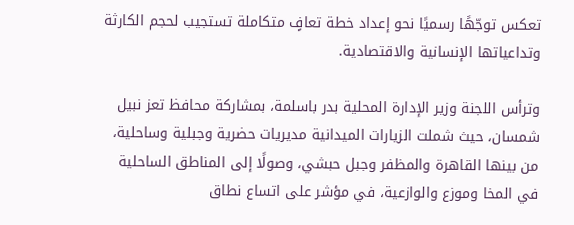تعكس توجّهًا رسميًا نحو إعداد خطة تعافٍ متكاملة تستجيب لحجم الكارثة وتداعياتها الإنسانية والاقتصادية.

وترأس اللجنة وزير الإدارة المحلية بدر باسلمة، بمشاركة محافظ تعز نبيل شمسان، حيث شملت الزيارات الميدانية مديريات حضرية وجبلية وساحلية، من بينها القاهرة والمظفر وجبل حبشي، وصولًا إلى المناطق الساحلية في المخا وموزع والوازعية، في مؤشر على اتساع نطاق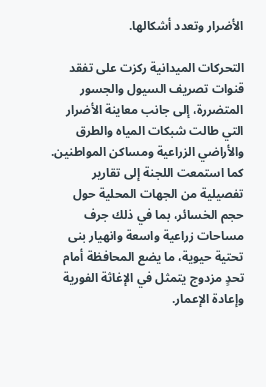الأضرار وتعدد أشكالها.

التحركات الميدانية ركزت على تفقد قنوات تصريف السيول والجسور المتضررة، إلى جانب معاينة الأضرار التي طالت شبكات المياه والطرق والأراضي الزراعية ومساكن المواطنين. كما استمعت اللجنة إلى تقارير تفصيلية من الجهات المحلية حول حجم الخسائر، بما في ذلك جرف مساحات زراعية واسعة وانهيار بنى تحتية حيوية، ما يضع المحافظة أمام تحدٍ مزدوج يتمثل في الإغاثة الفورية وإعادة الإعمار.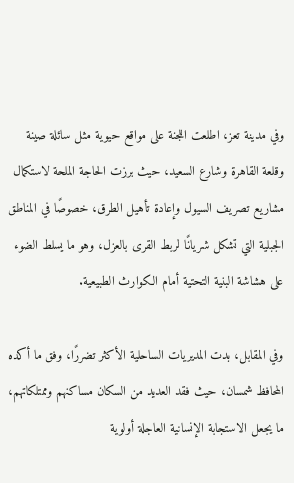وفي مدينة تعز، اطلعت اللجنة على مواقع حيوية مثل سائلة صينة وقلعة القاهرة وشارع السعيد، حيث برزت الحاجة الملحة لاستكمال مشاريع تصريف السيول وإعادة تأهيل الطرق، خصوصًا في المناطق الجبلية التي تشكل شريانًا لربط القرى بالعزل، وهو ما يسلط الضوء على هشاشة البنية التحتية أمام الكوارث الطبيعية.

وفي المقابل، بدت المديريات الساحلية الأكثر تضررًا، وفق ما أكده المحافظ شمسان، حيث فقد العديد من السكان مساكنهم وممتلكاتهم، ما يجعل الاستجابة الإنسانية العاجلة أولوية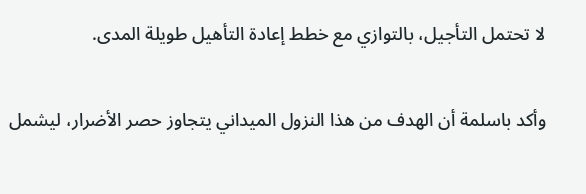لا تحتمل التأجيل، بالتوازي مع خطط إعادة التأهيل طويلة المدى.

وأكد باسلمة أن الهدف من هذا النزول الميداني يتجاوز حصر الأضرار، ليشمل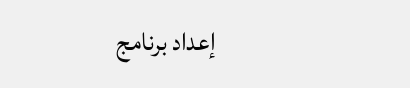إعداد برنامج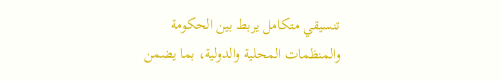تنسيقي متكامل يربط بين الحكومة والمنظمات المحلية والدولية، بما يضمن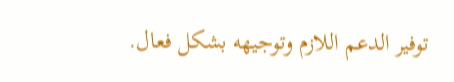توفير الدعم اللازم وتوجيهه بشكل فعال.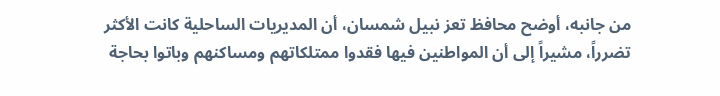من جانبه، أوضح محافظ تعز نبيل شمسان، أن المديريات الساحلية كانت الأكثر تضرراً، مشيراً إلى أن المواطنين فيها فقدوا ممتلكاتهم ومساكنهم وباتوا بحاجة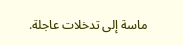ماسة إلى تدخلات عاجلة.